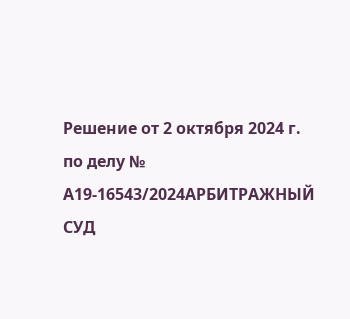Решение от 2 октября 2024 г. по делу № А19-16543/2024АРБИТРАЖНЫЙ СУД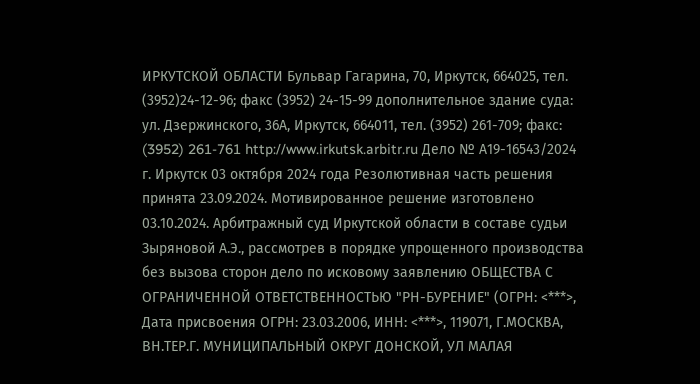ИРКУТСКОЙ ОБЛАСТИ Бульвар Гагарина, 70, Иркутск, 664025, тел. (3952)24-12-96; факс (3952) 24-15-99 дополнительное здание суда: ул. Дзержинского, 36А, Иркутск, 664011, тел. (3952) 261-709; факс: (3952) 261-761 http://www.irkutsk.arbitr.ru Дело № А19-16543/2024 г. Иркутск 03 октября 2024 года Резолютивная часть решения принята 23.09.2024. Мотивированное решение изготовлено 03.10.2024. Арбитражный суд Иркутской области в составе судьи Зыряновой А.Э., рассмотрев в порядке упрощенного производства без вызова сторон дело по исковому заявлению ОБЩЕСТВА С ОГРАНИЧЕННОЙ ОТВЕТСТВЕННОСТЬЮ "РН-БУРЕНИЕ" (ОГРН: <***>, Дата присвоения ОГРН: 23.03.2006, ИНН: <***>, 119071, Г.МОСКВА, ВН.ТЕР.Г. МУНИЦИПАЛЬНЫЙ ОКРУГ ДОНСКОЙ, УЛ МАЛАЯ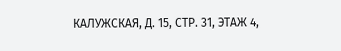КАЛУЖСКАЯ, Д. 15, СТР. 31, ЭТАЖ 4,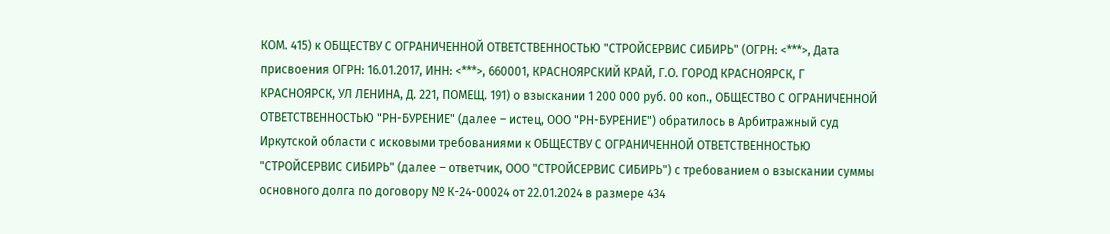КОМ. 415) к ОБЩЕСТВУ С ОГРАНИЧЕННОЙ ОТВЕТСТВЕННОСТЬЮ "СТРОЙСЕРВИС СИБИРЬ" (ОГРН: <***>, Дата присвоения ОГРН: 16.01.2017, ИНН: <***>, 660001, КРАСНОЯРСКИЙ КРАЙ, Г.О. ГОРОД КРАСНОЯРСК, Г КРАСНОЯРСК, УЛ ЛЕНИНА, Д. 221, ПОМЕЩ. 191) о взыскании 1 200 000 руб. 00 коп., ОБЩЕСТВО С ОГРАНИЧЕННОЙ ОТВЕТСТВЕННОСТЬЮ "РН-БУРЕНИЕ" (далее – истец, ООО "РН-БУРЕНИЕ") обратилось в Арбитражный суд Иркутской области с исковыми требованиями к ОБЩЕСТВУ С ОГРАНИЧЕННОЙ ОТВЕТСТВЕННОСТЬЮ "СТРОЙСЕРВИС СИБИРЬ" (далее – ответчик, ООО "СТРОЙСЕРВИС СИБИРЬ") с требованием о взыскании суммы основного долга по договору № К-24-00024 от 22.01.2024 в размере 434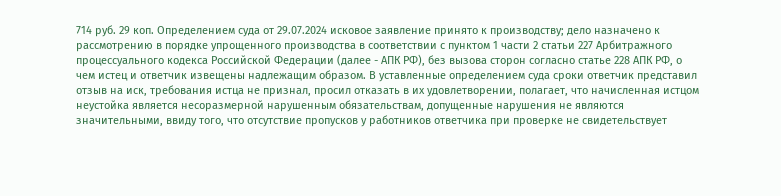714 руб. 29 коп. Определением суда от 29.07.2024 исковое заявление принято к производству; дело назначено к рассмотрению в порядке упрощенного производства в соответствии с пунктом 1 части 2 статьи 227 Арбитражного процессуального кодекса Российской Федерации (далее - АПК РФ), без вызова сторон согласно статье 228 АПК РФ, о чем истец и ответчик извещены надлежащим образом. В уставленные определением суда сроки ответчик представил отзыв на иск, требования истца не признал, просил отказать в их удовлетворении, полагает, что начисленная истцом неустойка является несоразмерной нарушенным обязательствам, допущенные нарушения не являются значительными, ввиду того, что отсутствие пропусков у работников ответчика при проверке не свидетельствует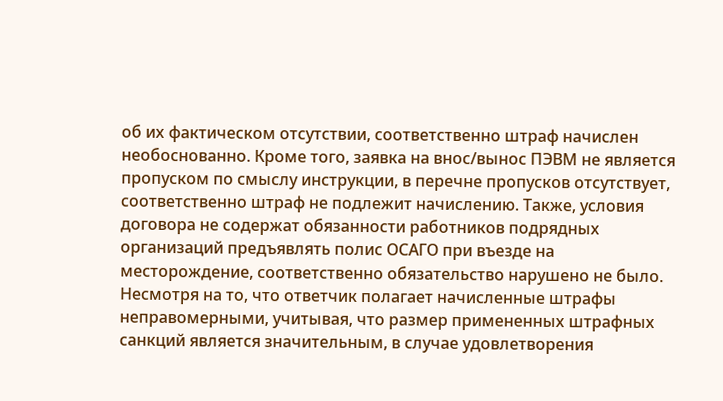об их фактическом отсутствии, соответственно штраф начислен необоснованно. Кроме того, заявка на внос/вынос ПЭВМ не является пропуском по смыслу инструкции, в перечне пропусков отсутствует, соответственно штраф не подлежит начислению. Также, условия договора не содержат обязанности работников подрядных организаций предъявлять полис ОСАГО при въезде на месторождение, соответственно обязательство нарушено не было. Несмотря на то, что ответчик полагает начисленные штрафы неправомерными, учитывая, что размер примененных штрафных санкций является значительным, в случае удовлетворения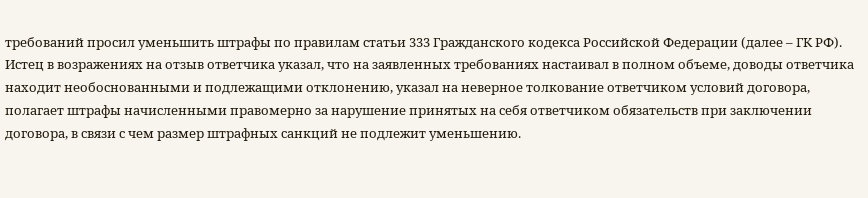требований просил уменьшить штрафы по правилам статьи 333 Гражданского кодекса Российской Федерации (далее – ГК РФ). Истец в возражениях на отзыв ответчика указал, что на заявленных требованиях настаивал в полном объеме, доводы ответчика находит необоснованными и подлежащими отклонению, указал на неверное толкование ответчиком условий договора, полагает штрафы начисленными правомерно за нарушение принятых на себя ответчиком обязательств при заключении договора, в связи с чем размер штрафных санкций не подлежит уменьшению.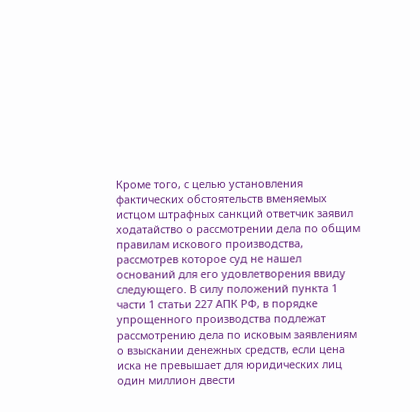Кроме того, с целью установления фактических обстоятельств вменяемых истцом штрафных санкций ответчик заявил ходатайство о рассмотрении дела по общим правилам искового производства, рассмотрев которое суд не нашел оснований для его удовлетворения ввиду следующего. В силу положений пункта 1 части 1 статьи 227 АПК РФ, в порядке упрощенного производства подлежат рассмотрению дела по исковым заявлениям о взыскании денежных средств, если цена иска не превышает для юридических лиц один миллион двести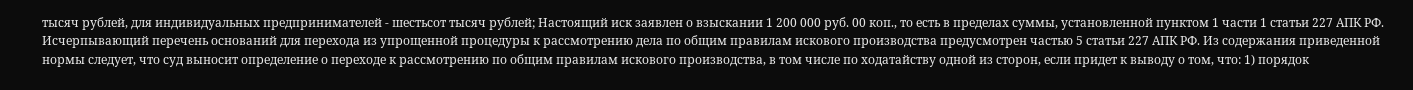тысяч рублей, для индивидуальных предпринимателей - шестьсот тысяч рублей; Настоящий иск заявлен о взыскании 1 200 000 руб. 00 коп., то есть в пределах суммы, установленной пунктом 1 части 1 статьи 227 АПК РФ. Исчерпывающий перечень оснований для перехода из упрощенной процедуры к рассмотрению дела по общим правилам искового производства предусмотрен частью 5 статьи 227 АПК РФ. Из содержания приведенной нормы следует, что суд выносит определение о переходе к рассмотрению по общим правилам искового производства, в том числе по ходатайству одной из сторон, если придет к выводу о том, что: 1) порядок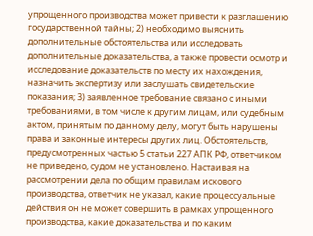упрощенного производства может привести к разглашению государственной тайны; 2) необходимо выяснить дополнительные обстоятельства или исследовать дополнительные доказательства, а также провести осмотр и исследование доказательств по месту их нахождения, назначить экспертизу или заслушать свидетельские показания; 3) заявленное требование связано с иными требованиями, в том числе к другим лицам, или судебным актом, принятым по данному делу, могут быть нарушены права и законные интересы других лиц. Обстоятельств, предусмотренных частью 5 статьи 227 АПК РФ, ответчиком не приведено, судом не установлено. Настаивая на рассмотрении дела по общим правилам искового производства, ответчик не указал, какие процессуальные действия он не может совершить в рамках упрощенного производства, какие доказательства и по каким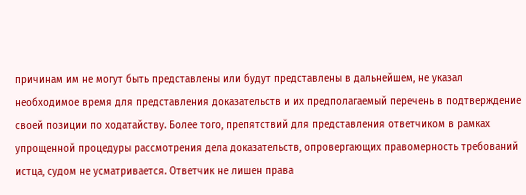причинам им не могут быть представлены или будут представлены в дальнейшем, не указал необходимое время для представления доказательств и их предполагаемый перечень в подтверждение своей позиции по ходатайству. Более того, препятствий для представления ответчиком в рамках упрощенной процедуры рассмотрения дела доказательств, опровергающих правомерность требований истца, судом не усматривается. Ответчик не лишен права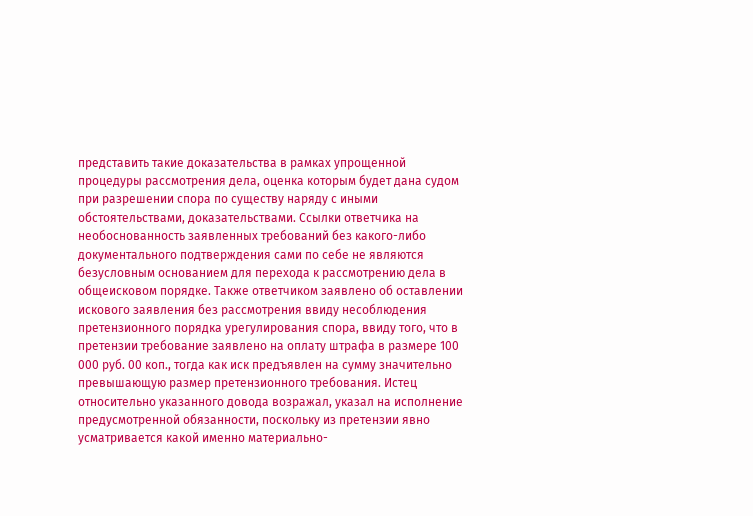представить такие доказательства в рамках упрощенной процедуры рассмотрения дела, оценка которым будет дана судом при разрешении спора по существу наряду с иными обстоятельствами, доказательствами. Ссылки ответчика на необоснованность заявленных требований без какого-либо документального подтверждения сами по себе не являются безусловным основанием для перехода к рассмотрению дела в общеисковом порядке. Также ответчиком заявлено об оставлении искового заявления без рассмотрения ввиду несоблюдения претензионного порядка урегулирования спора, ввиду того, что в претензии требование заявлено на оплату штрафа в размере 100 000 руб. 00 коп., тогда как иск предъявлен на сумму значительно превышающую размер претензионного требования. Истец относительно указанного довода возражал, указал на исполнение предусмотренной обязанности, поскольку из претензии явно усматривается какой именно материально-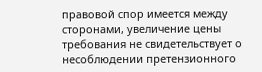правовой спор имеется между сторонами, увеличение цены требования не свидетельствует о несоблюдении претензионного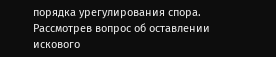порядка урегулирования спора. Рассмотрев вопрос об оставлении искового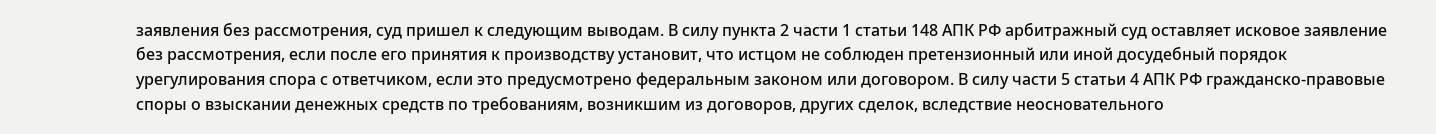заявления без рассмотрения, суд пришел к следующим выводам. В силу пункта 2 части 1 статьи 148 АПК РФ арбитражный суд оставляет исковое заявление без рассмотрения, если после его принятия к производству установит, что истцом не соблюден претензионный или иной досудебный порядок урегулирования спора с ответчиком, если это предусмотрено федеральным законом или договором. В силу части 5 статьи 4 АПК РФ гражданско-правовые споры о взыскании денежных средств по требованиям, возникшим из договоров, других сделок, вследствие неосновательного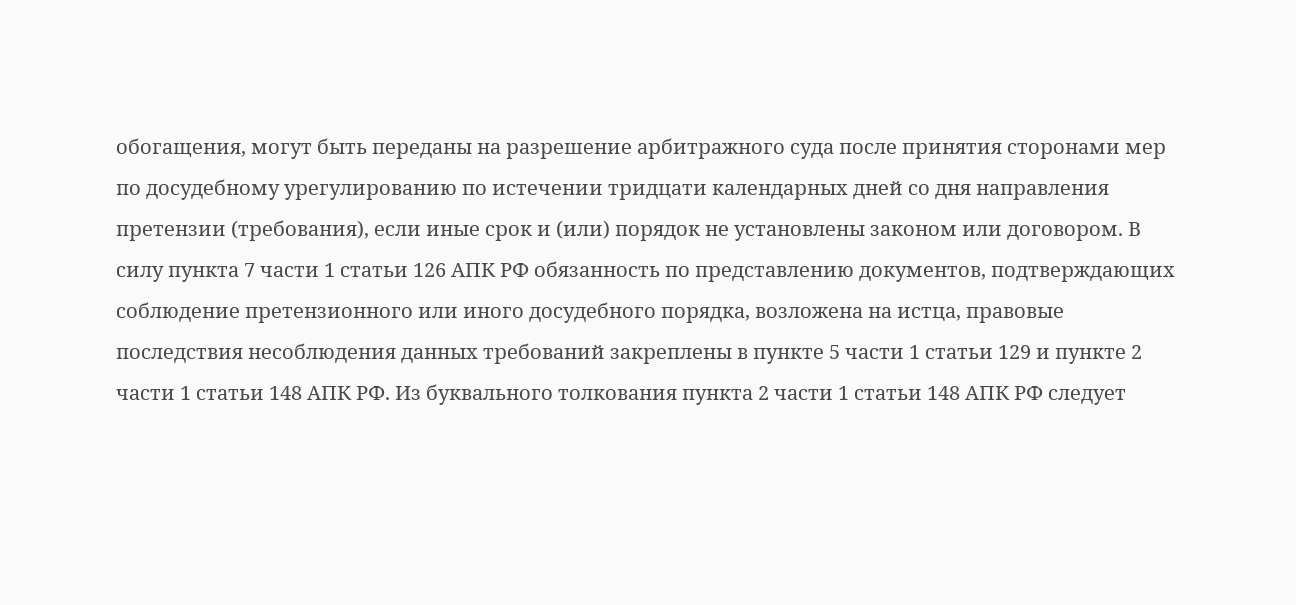обогащения, могут быть переданы на разрешение арбитражного суда после принятия сторонами мер по досудебному урегулированию по истечении тридцати календарных дней со дня направления претензии (требования), если иные срок и (или) порядок не установлены законом или договором. В силу пункта 7 части 1 статьи 126 АПК РФ обязанность по представлению документов, подтверждающих соблюдение претензионного или иного досудебного порядка, возложена на истца, правовые последствия несоблюдения данных требований закреплены в пункте 5 части 1 статьи 129 и пункте 2 части 1 статьи 148 АПК РФ. Из буквального толкования пункта 2 части 1 статьи 148 АПК РФ следует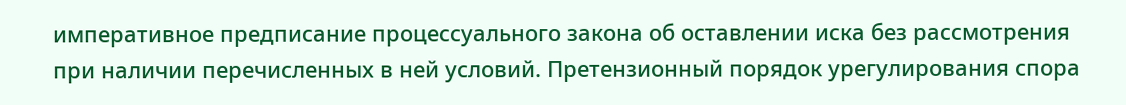императивное предписание процессуального закона об оставлении иска без рассмотрения при наличии перечисленных в ней условий. Претензионный порядок урегулирования спора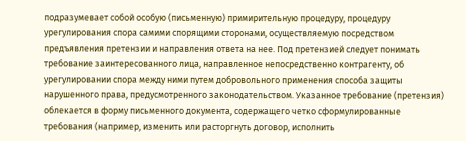подразумевает собой особую (письменную) примирительную процедуру, процедуру урегулирования спора самими спорящими сторонами, осуществляемую посредством предъявления претензии и направления ответа на нее. Под претензией следует понимать требование заинтересованного лица, направленное непосредственно контрагенту, об урегулировании спора между ними путем добровольного применения способа защиты нарушенного права, предусмотренного законодательством. Указанное требование (претензия) облекается в форму письменного документа, содержащего четко сформулированные требования (например, изменить или расторгнуть договор, исполнить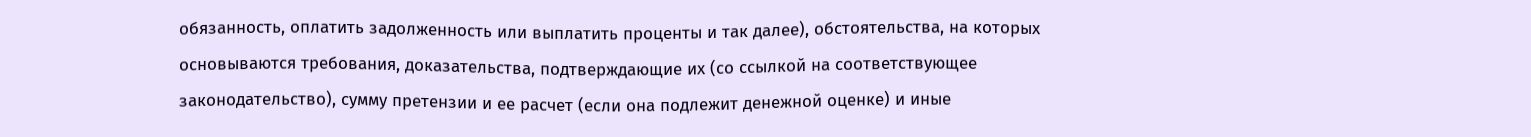обязанность, оплатить задолженность или выплатить проценты и так далее), обстоятельства, на которых основываются требования, доказательства, подтверждающие их (со ссылкой на соответствующее законодательство), сумму претензии и ее расчет (если она подлежит денежной оценке) и иные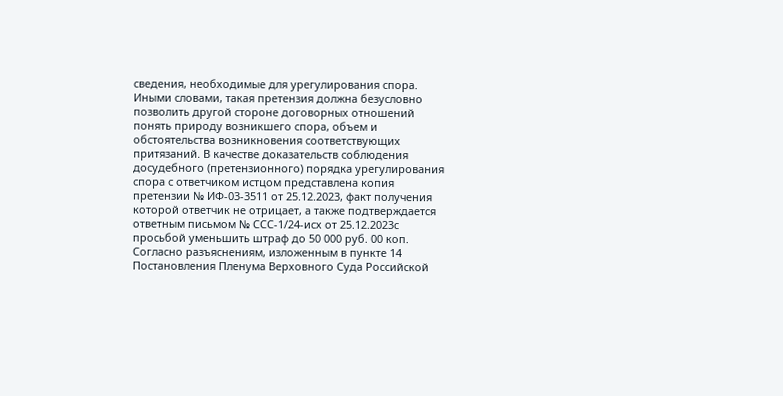сведения, необходимые для урегулирования спора. Иными словами, такая претензия должна безусловно позволить другой стороне договорных отношений понять природу возникшего спора, объем и обстоятельства возникновения соответствующих притязаний. В качестве доказательств соблюдения досудебного (претензионного) порядка урегулирования спора с ответчиком истцом представлена копия претензии № ИФ-03-3511 от 25.12.2023, факт получения которой ответчик не отрицает, а также подтверждается ответным письмом № ССС-1/24-исх от 25.12.2023с просьбой уменьшить штраф до 50 000 руб. 00 коп. Согласно разъяснениям, изложенным в пункте 14 Постановления Пленума Верховного Суда Российской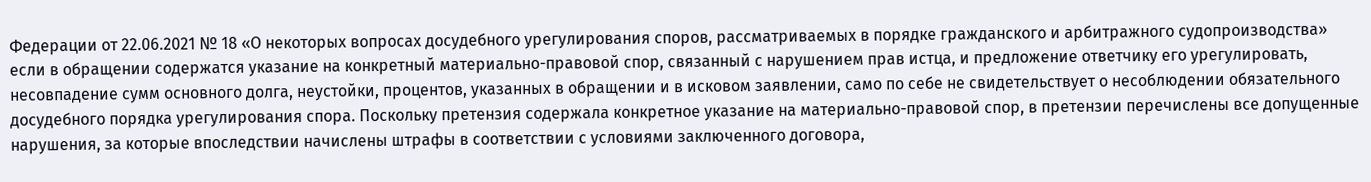Федерации от 22.06.2021 № 18 «О некоторых вопросах досудебного урегулирования споров, рассматриваемых в порядке гражданского и арбитражного судопроизводства» если в обращении содержатся указание на конкретный материально-правовой спор, связанный с нарушением прав истца, и предложение ответчику его урегулировать, несовпадение сумм основного долга, неустойки, процентов, указанных в обращении и в исковом заявлении, само по себе не свидетельствует о несоблюдении обязательного досудебного порядка урегулирования спора. Поскольку претензия содержала конкретное указание на материально-правовой спор, в претензии перечислены все допущенные нарушения, за которые впоследствии начислены штрафы в соответствии с условиями заключенного договора,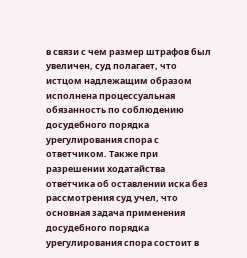в связи с чем размер штрафов был увеличен, суд полагает, что истцом надлежащим образом исполнена процессуальная обязанность по соблюдению досудебного порядка урегулирования спора с ответчиком. Также при разрешении ходатайства ответчика об оставлении иска без рассмотрения суд учел, что основная задача применения досудебного порядка урегулирования спора состоит в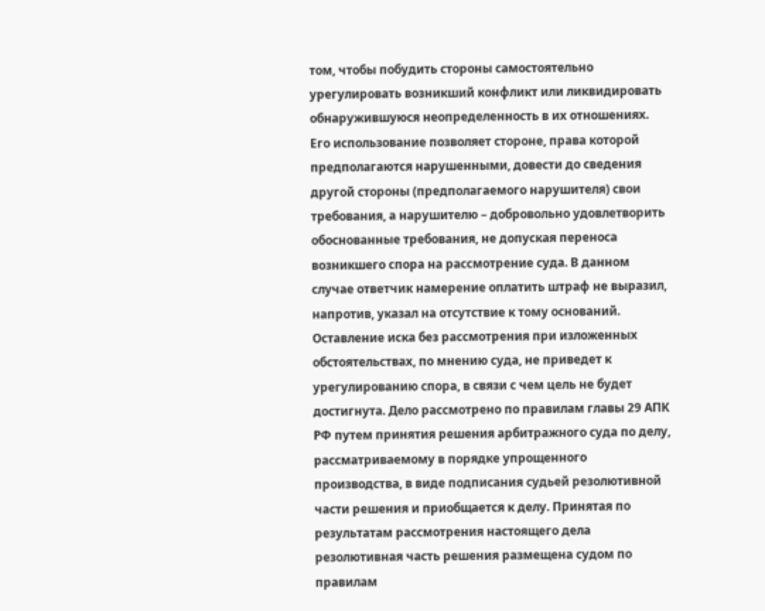том, чтобы побудить стороны самостоятельно урегулировать возникший конфликт или ликвидировать обнаружившуюся неопределенность в их отношениях. Его использование позволяет стороне, права которой предполагаются нарушенными, довести до сведения другой стороны (предполагаемого нарушителя) свои требования, а нарушителю – добровольно удовлетворить обоснованные требования, не допуская переноса возникшего спора на рассмотрение суда. В данном случае ответчик намерение оплатить штраф не выразил, напротив, указал на отсутствие к тому оснований. Оставление иска без рассмотрения при изложенных обстоятельствах, по мнению суда, не приведет к урегулированию спора, в связи с чем цель не будет достигнута. Дело рассмотрено по правилам главы 29 АПК РФ путем принятия решения арбитражного суда по делу, рассматриваемому в порядке упрощенного производства, в виде подписания судьей резолютивной части решения и приобщается к делу. Принятая по результатам рассмотрения настоящего дела резолютивная часть решения размещена судом по правилам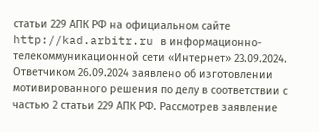статьи 229 АПК РФ на официальном сайте http://kad.arbitr.ru в информационно-телекоммуникационной сети «Интернет» 23.09.2024. Ответчиком 26.09.2024 заявлено об изготовлении мотивированного решения по делу в соответствии с частью 2 статьи 229 АПК РФ. Рассмотрев заявление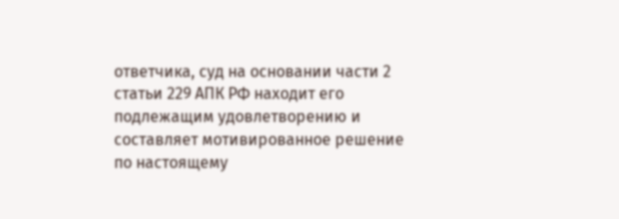ответчика, суд на основании части 2 статьи 229 АПК РФ находит его подлежащим удовлетворению и составляет мотивированное решение по настоящему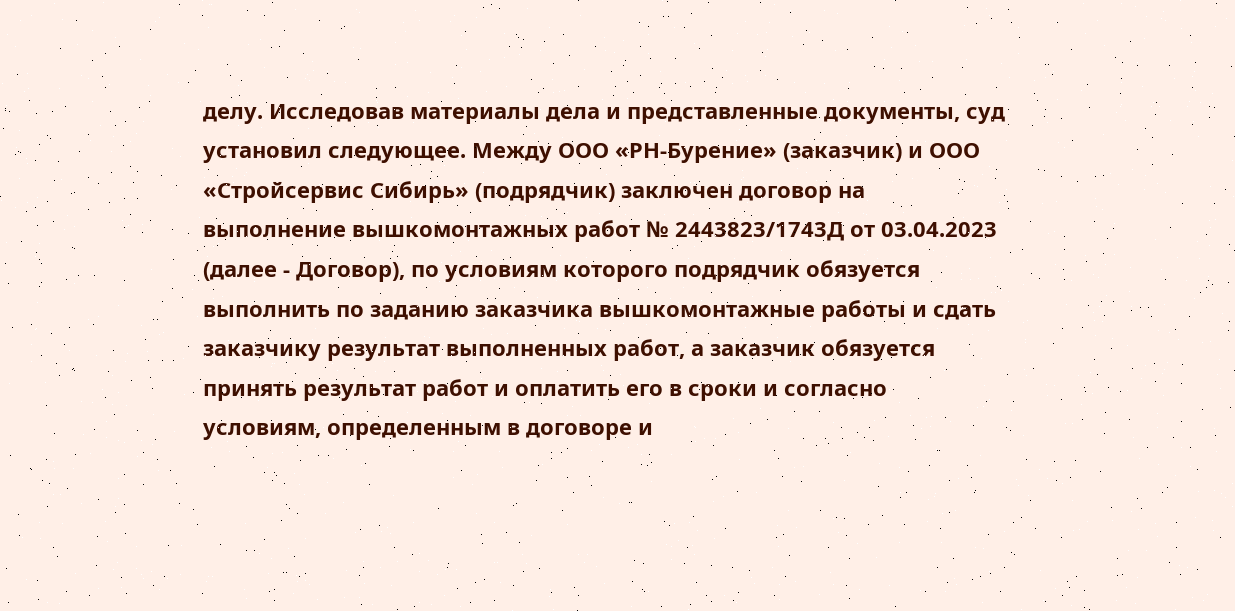делу. Исследовав материалы дела и представленные документы, суд установил следующее. Между ООО «РН-Бурение» (заказчик) и ООО «Стройсервис Сибирь» (подрядчик) заключен договор на выполнение вышкомонтажных работ № 2443823/1743Д от 03.04.2023 (далее - Договор), по условиям которого подрядчик обязуется выполнить по заданию заказчика вышкомонтажные работы и сдать заказчику результат выполненных работ, а заказчик обязуется принять результат работ и оплатить его в сроки и согласно условиям, определенным в договоре и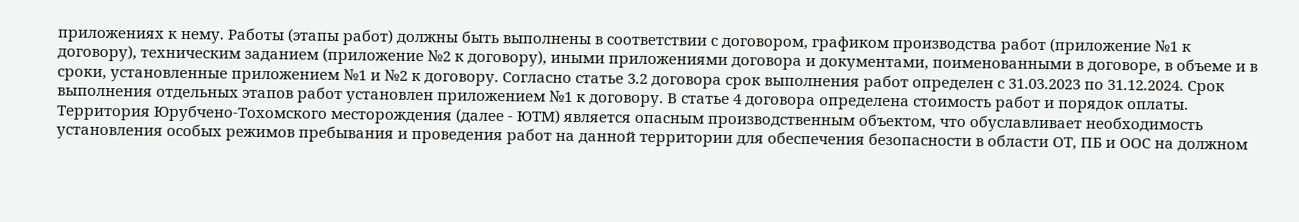приложениях к нему. Работы (этапы работ) должны быть выполнены в соответствии с договором, графиком производства работ (приложение №1 к договору), техническим заданием (приложение №2 к договору), иными приложениями договора и документами, поименованными в договоре, в объеме и в сроки, установленные приложением №1 и №2 к договору. Согласно статье 3.2 договора срок выполнения работ определен с 31.03.2023 по 31.12.2024. Срок выполнения отдельных этапов работ установлен приложением №1 к договору. В статье 4 договора определена стоимость работ и порядок оплаты. Территория Юрубчено-Тохомского месторождения (далее - ЮТМ) является опасным производственным объектом, что обуславливает необходимость установления особых режимов пребывания и проведения работ на данной территории для обеспечения безопасности в области ОТ, ПБ и ООС на должном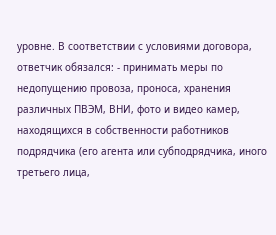уровне. В соответствии с условиями договора, ответчик обязался: - принимать меры по недопущению провоза, проноса, хранения различных ПВЭМ, ВНИ, фото и видео камер, находящихся в собственности работников подрядчика (его агента или субподрядчика, иного третьего лица,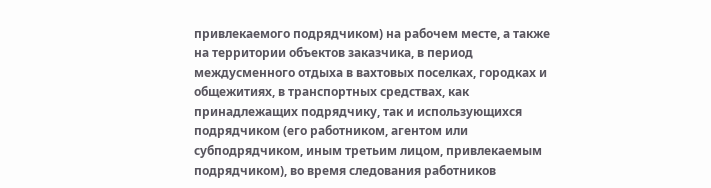привлекаемого подрядчиком) на рабочем месте, а также на территории объектов заказчика, в период междусменного отдыха в вахтовых поселках, городках и общежитиях, в транспортных средствах, как принадлежащих подрядчику, так и использующихся подрядчиком (его работником, агентом или субподрядчиком, иным третьим лицом, привлекаемым подрядчиком), во время следования работников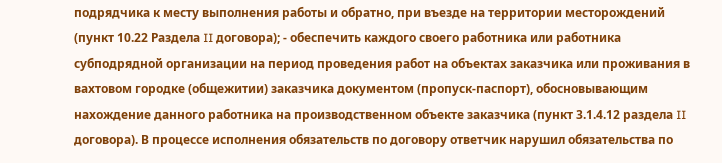подрядчика к месту выполнения работы и обратно, при въезде на территории месторождений (пункт 10.22 Раздела II договора); - обеспечить каждого своего работника или работника субподрядной организации на период проведения работ на объектах заказчика или проживания в вахтовом городке (общежитии) заказчика документом (пропуск-паспорт), обосновывающим нахождение данного работника на производственном объекте заказчика (пункт 3.1.4.12 раздела II договора). В процессе исполнения обязательств по договору ответчик нарушил обязательства по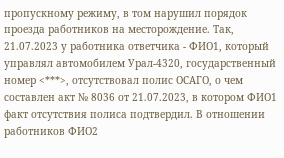пропускному режиму, в том нарушил порядок проезда работников на месторождение. Так, 21.07.2023 у работника ответчика - ФИО1, который управлял автомобилем Урал-4320, государственный номер <***>, отсутствовал полис ОСАГО, о чем составлен акт № 8036 от 21.07.2023, в котором ФИО1 факт отсутствия полиса подтвердил. В отношении работников ФИО2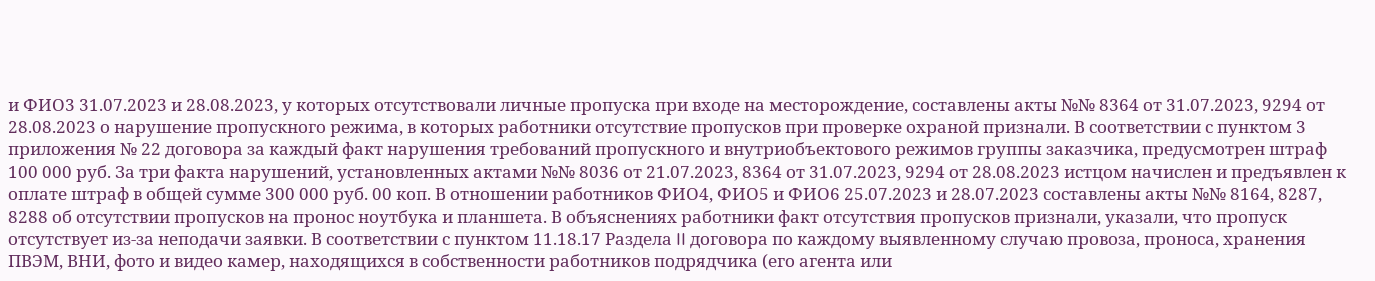и ФИО3 31.07.2023 и 28.08.2023, у которых отсутствовали личные пропуска при входе на месторождение, составлены акты №№ 8364 от 31.07.2023, 9294 от 28.08.2023 о нарушение пропускного режима, в которых работники отсутствие пропусков при проверке охраной признали. В соответствии с пунктом 3 приложения № 22 договора за каждый факт нарушения требований пропускного и внутриобъектового режимов группы заказчика, предусмотрен штраф 100 000 руб. За три факта нарушений, установленных актами №№ 8036 от 21.07.2023, 8364 от 31.07.2023, 9294 от 28.08.2023 истцом начислен и предъявлен к оплате штраф в общей сумме 300 000 руб. 00 коп. В отношении работников ФИО4, ФИО5 и ФИО6 25.07.2023 и 28.07.2023 составлены акты №№ 8164, 8287, 8288 об отсутствии пропусков на пронос ноутбука и планшета. В объяснениях работники факт отсутствия пропусков признали, указали, что пропуск отсутствует из-за неподачи заявки. В соответствии с пунктом 11.18.17 Раздела II договора по каждому выявленному случаю провоза, проноса, хранения ПВЭМ, ВНИ, фото и видео камер, находящихся в собственности работников подрядчика (его агента или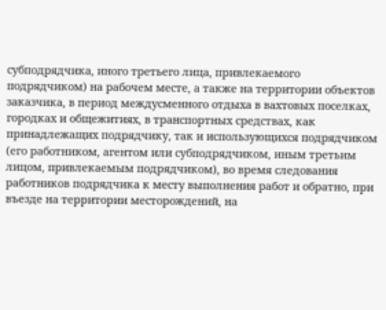субподрядчика, иного третьего лица, привлекаемого подрядчиком) на рабочем месте, а также на территории объектов заказчика, в период междусменного отдыха в вахтовых поселках, городках и общежитиях, в транспортных средствах, как принадлежащих подрядчику, так и использующихся подрядчиком (его работником, агентом или субподрядчиком, иным третьим лицом, привлекаемым подрядчиком), во время следования работников подрядчика к месту выполнения работ и обратно, при въезде на территории месторождений, на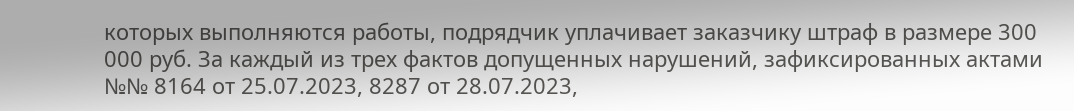которых выполняются работы, подрядчик уплачивает заказчику штраф в размере 300 000 руб. За каждый из трех фактов допущенных нарушений, зафиксированных актами №№ 8164 от 25.07.2023, 8287 от 28.07.2023,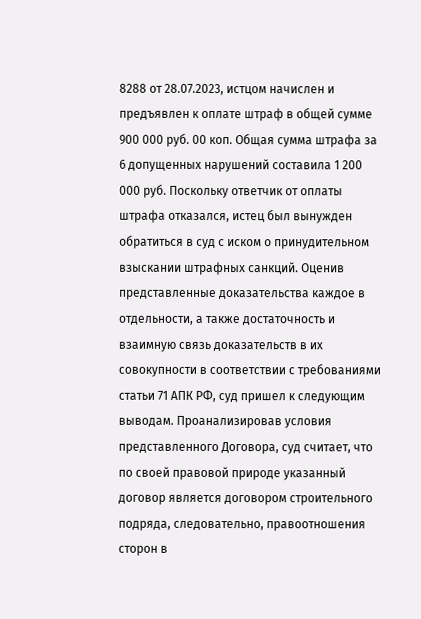8288 от 28.07.2023, истцом начислен и предъявлен к оплате штраф в общей сумме 900 000 руб. 00 коп. Общая сумма штрафа за 6 допущенных нарушений составила 1 200 000 руб. Поскольку ответчик от оплаты штрафа отказался, истец был вынужден обратиться в суд с иском о принудительном взыскании штрафных санкций. Оценив представленные доказательства каждое в отдельности, а также достаточность и взаимную связь доказательств в их совокупности в соответствии с требованиями статьи 71 АПК РФ, суд пришел к следующим выводам. Проанализировав условия представленного Договора, суд считает, что по своей правовой природе указанный договор является договором строительного подряда, следовательно, правоотношения сторон в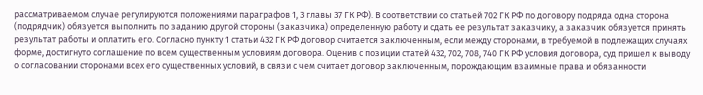рассматриваемом случае регулируются положениями параграфов 1, 3 главы 37 ГК РФ). В соответствии со статьей 702 ГК РФ по договору подряда одна сторона (подрядчик) обязуется выполнить по заданию другой стороны (заказчика) определенную работу и сдать ее результат заказчику, а заказчик обязуется принять результат работы и оплатить его. Согласно пункту 1 статьи 432 ГК РФ договор считается заключенным, если между сторонами, в требуемой в подлежащих случаях форме, достигнуто соглашение по всем существенным условиям договора. Оценив с позиции статей 432, 702, 708, 740 ГК РФ условия договора, суд пришел к выводу о согласовании сторонами всех его существенных условий, в связи с чем считает договор заключенным, порождающим взаимные права и обязанности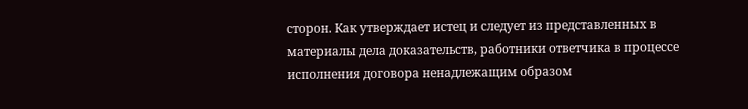сторон. Как утверждает истец и следует из представленных в материалы дела доказательств, работники ответчика в процессе исполнения договора ненадлежащим образом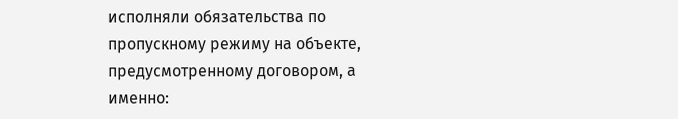исполняли обязательства по пропускному режиму на объекте, предусмотренному договором, а именно: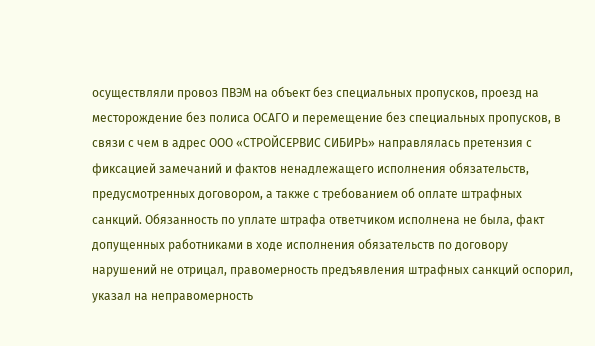осуществляли провоз ПВЭМ на объект без специальных пропусков, проезд на месторождение без полиса ОСАГО и перемещение без специальных пропусков, в связи с чем в адрес ООО «СТРОЙСЕРВИС СИБИРЬ» направлялась претензия с фиксацией замечаний и фактов ненадлежащего исполнения обязательств, предусмотренных договором, а также с требованием об оплате штрафных санкций. Обязанность по уплате штрафа ответчиком исполнена не была, факт допущенных работниками в ходе исполнения обязательств по договору нарушений не отрицал, правомерность предъявления штрафных санкций оспорил, указал на неправомерность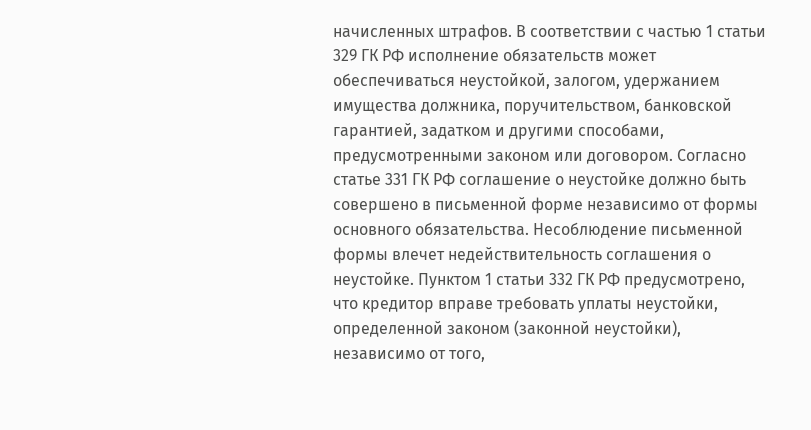начисленных штрафов. В соответствии с частью 1 статьи 329 ГК РФ исполнение обязательств может обеспечиваться неустойкой, залогом, удержанием имущества должника, поручительством, банковской гарантией, задатком и другими способами, предусмотренными законом или договором. Согласно статье 331 ГК РФ соглашение о неустойке должно быть совершено в письменной форме независимо от формы основного обязательства. Несоблюдение письменной формы влечет недействительность соглашения о неустойке. Пунктом 1 статьи 332 ГК РФ предусмотрено, что кредитор вправе требовать уплаты неустойки, определенной законом (законной неустойки), независимо от того,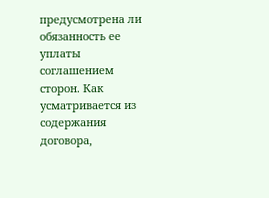предусмотрена ли обязанность ее уплаты соглашением сторон. Как усматривается из содержания договора,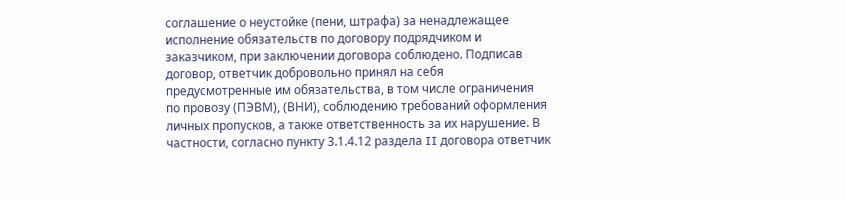соглашение о неустойке (пени, штрафа) за ненадлежащее исполнение обязательств по договору подрядчиком и заказчиком, при заключении договора соблюдено. Подписав договор, ответчик добровольно принял на себя предусмотренные им обязательства, в том числе ограничения по провозу (ПЭВМ), (ВНИ), соблюдению требований оформления личных пропусков, а также ответственность за их нарушение. В частности, согласно пункту 3.1.4.12 раздела II договора ответчик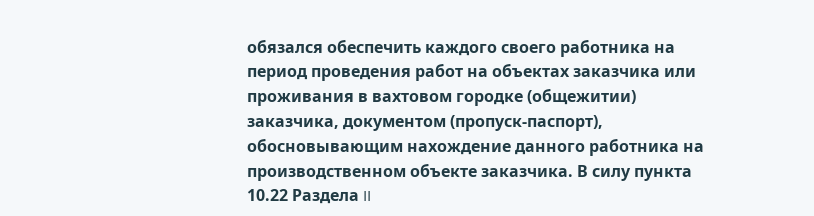обязался обеспечить каждого своего работника на период проведения работ на объектах заказчика или проживания в вахтовом городке (общежитии) заказчика, документом (пропуск-паспорт), обосновывающим нахождение данного работника на производственном объекте заказчика. В силу пункта 10.22 Раздела II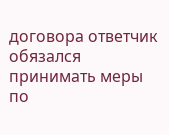договора ответчик обязался принимать меры по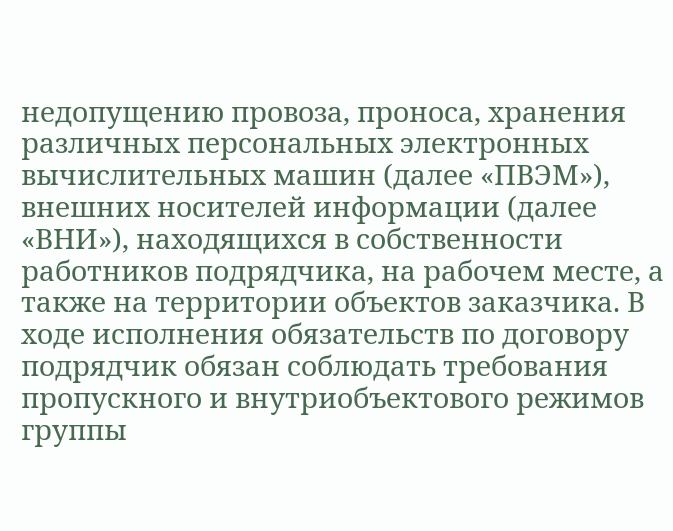недопущению провоза, проноса, хранения различных персональных электронных вычислительных машин (далее «ПВЭМ»), внешних носителей информации (далее «ВНИ»), находящихся в собственности работников подрядчика, на рабочем месте, а также на территории объектов заказчика. В ходе исполнения обязательств по договору подрядчик обязан соблюдать требования пропускного и внутриобъектового режимов группы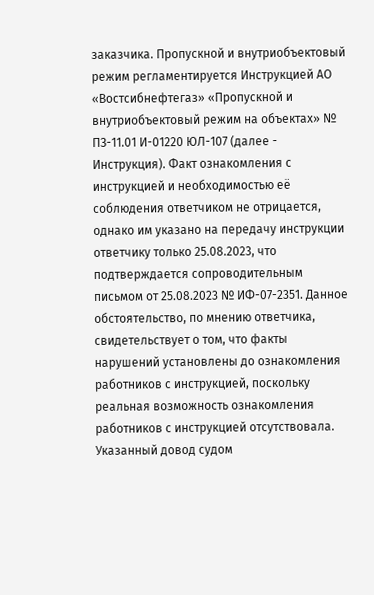заказчика. Пропускной и внутриобъектовый режим регламентируется Инструкцией АО «Востсибнефтегаз» «Пропускной и внутриобъектовый режим на объектах» № ПЗ-11.01 И-01220 ЮЛ-107 (далее - Инструкция). Факт ознакомления с инструкцией и необходимостью её соблюдения ответчиком не отрицается, однако им указано на передачу инструкции ответчику только 25.08.2023, что подтверждается сопроводительным письмом от 25.08.2023 № ИФ-07-2351. Данное обстоятельство, по мнению ответчика, свидетельствует о том, что факты нарушений установлены до ознакомления работников с инструкцией, поскольку реальная возможность ознакомления работников с инструкцией отсутствовала. Указанный довод судом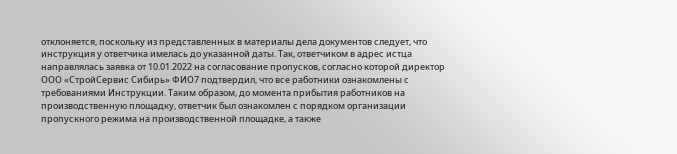отклоняется, поскольку из представленных в материалы дела документов следует, что инструкция у ответчика имелась до указанной даты. Так, ответчиком в адрес истца направлялась заявка от 10.01.2022 на согласование пропусков, согласно которой директор ООО «СтройСервис Сибирь» ФИО7 подтвердил, что все работники ознакомлены с требованиями Инструкции. Таким образом, до момента прибытия работников на производственную площадку, ответчик был ознакомлен с порядком организации пропускного режима на производственной площадке, а также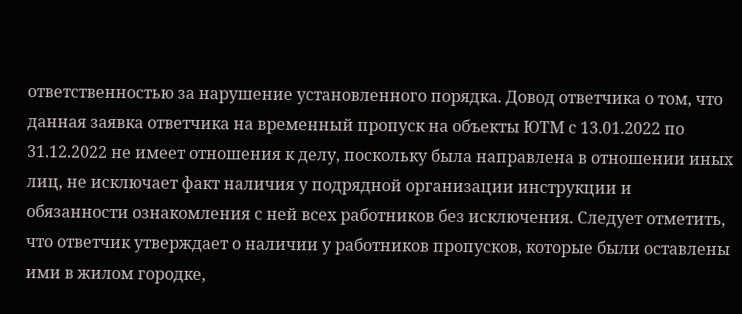ответственностью за нарушение установленного порядка. Довод ответчика о том, что данная заявка ответчика на временный пропуск на объекты ЮТМ с 13.01.2022 по 31.12.2022 не имеет отношения к делу, поскольку была направлена в отношении иных лиц, не исключает факт наличия у подрядной организации инструкции и обязанности ознакомления с ней всех работников без исключения. Следует отметить, что ответчик утверждает о наличии у работников пропусков, которые были оставлены ими в жилом городке,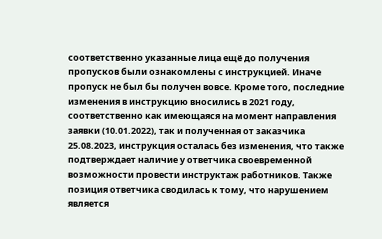соответственно указанные лица ещё до получения пропусков были ознакомлены с инструкцией. Иначе пропуск не был бы получен вовсе. Кроме того, последние изменения в инструкцию вносились в 2021 году, соответственно как имеющаяся на момент направления заявки (10.01.2022), так и полученная от заказчика 25.08.2023, инструкция осталась без изменения, что также подтверждает наличие у ответчика своевременной возможности провести инструктаж работников. Также позиция ответчика сводилась к тому, что нарушением является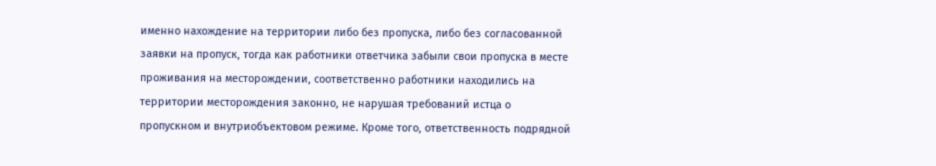именно нахождение на территории либо без пропуска, либо без согласованной заявки на пропуск, тогда как работники ответчика забыли свои пропуска в месте проживания на месторождении, соответственно работники находились на территории месторождения законно, не нарушая требований истца о пропускном и внутриобъектовом режиме. Кроме того, ответственность подрядной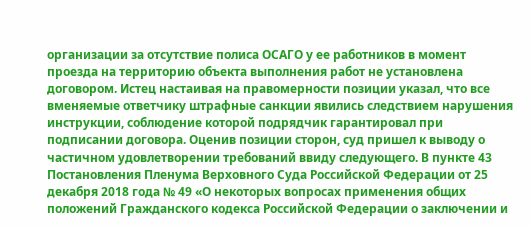организации за отсутствие полиса ОСАГО у ее работников в момент проезда на территорию объекта выполнения работ не установлена договором. Истец настаивая на правомерности позиции указал, что все вменяемые ответчику штрафные санкции явились следствием нарушения инструкции, соблюдение которой подрядчик гарантировал при подписании договора. Оценив позиции сторон, суд пришел к выводу о частичном удовлетворении требований ввиду следующего. В пункте 43 Постановления Пленума Верховного Суда Российской Федерации от 25 декабря 2018 года № 49 «О некоторых вопросах применения общих положений Гражданского кодекса Российской Федерации о заключении и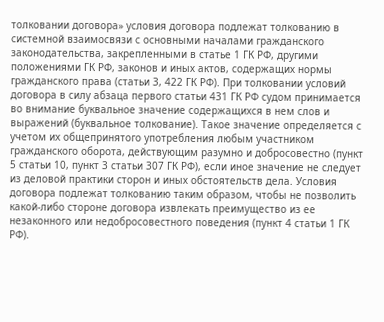толковании договора» условия договора подлежат толкованию в системной взаимосвязи с основными началами гражданского законодательства, закрепленными в статье 1 ГК РФ, другими положениями ГК РФ, законов и иных актов, содержащих нормы гражданского права (статьи 3, 422 ГК РФ). При толковании условий договора в силу абзаца первого статьи 431 ГК РФ судом принимается во внимание буквальное значение содержащихся в нем слов и выражений (буквальное толкование). Такое значение определяется с учетом их общепринятого употребления любым участником гражданского оборота, действующим разумно и добросовестно (пункт 5 статьи 10, пункт 3 статьи 307 ГК РФ), если иное значение не следует из деловой практики сторон и иных обстоятельств дела. Условия договора подлежат толкованию таким образом, чтобы не позволить какой-либо стороне договора извлекать преимущество из ее незаконного или недобросовестного поведения (пункт 4 статьи 1 ГК РФ).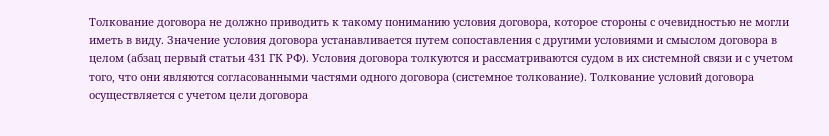Толкование договора не должно приводить к такому пониманию условия договора, которое стороны с очевидностью не могли иметь в виду. Значение условия договора устанавливается путем сопоставления с другими условиями и смыслом договора в целом (абзац первый статьи 431 ГК РФ). Условия договора толкуются и рассматриваются судом в их системной связи и с учетом того, что они являются согласованными частями одного договора (системное толкование). Толкование условий договора осуществляется с учетом цели договора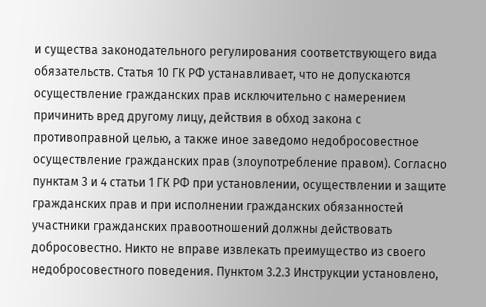и существа законодательного регулирования соответствующего вида обязательств. Статья 10 ГК РФ устанавливает, что не допускаются осуществление гражданских прав исключительно с намерением причинить вред другому лицу, действия в обход закона с противоправной целью, а также иное заведомо недобросовестное осуществление гражданских прав (злоупотребление правом). Согласно пунктам 3 и 4 статьи 1 ГК РФ при установлении, осуществлении и защите гражданских прав и при исполнении гражданских обязанностей участники гражданских правоотношений должны действовать добросовестно. Никто не вправе извлекать преимущество из своего недобросовестного поведения. Пунктом 3.2.3 Инструкции установлено,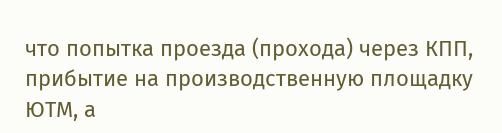что попытка проезда (прохода) через КПП, прибытие на производственную площадку ЮТМ, а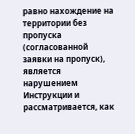равно нахождение на территории без пропуска (согласованной заявки на пропуск), является нарушением Инструкции и рассматривается, как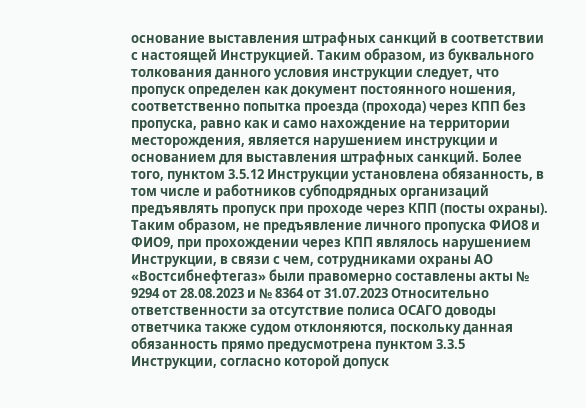основание выставления штрафных санкций в соответствии с настоящей Инструкцией. Таким образом, из буквального толкования данного условия инструкции следует, что пропуск определен как документ постоянного ношения, соответственно попытка проезда (прохода) через КПП без пропуска, равно как и само нахождение на территории месторождения, является нарушением инструкции и основанием для выставления штрафных санкций. Более того, пунктом 3.5.12 Инструкции установлена обязанность, в том числе и работников субподрядных организаций предъявлять пропуск при проходе через КПП (посты охраны). Таким образом, не предъявление личного пропуска ФИО8 и ФИО9, при прохождении через КПП являлось нарушением Инструкции, в связи с чем, сотрудниками охраны АО «Востсибнефтегаз» были правомерно составлены акты № 9294 от 28.08.2023 и № 8364 от 31.07.2023 Относительно ответственности за отсутствие полиса ОСАГО доводы ответчика также судом отклоняются, поскольку данная обязанность прямо предусмотрена пунктом 3.3.5 Инструкции, согласно которой допуск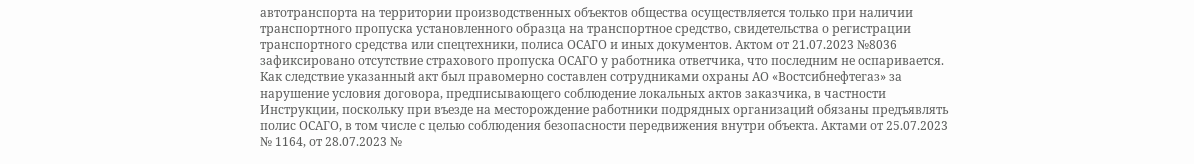автотранспорта на территории производственных объектов общества осуществляется только при наличии транспортного пропуска установленного образца на транспортное средство, свидетельства о регистрации транспортного средства или спецтехники, полиса ОСАГО и иных документов. Актом от 21.07.2023 №8036 зафиксировано отсутствие страхового пропуска ОСАГО у работника ответчика, что последним не оспаривается. Как следствие указанный акт был правомерно составлен сотрудниками охраны АО «Востсибнефтегаз» за нарушение условия договора, предписывающего соблюдение локальных актов заказчика, в частности Инструкции, поскольку при въезде на месторождение работники подрядных организаций обязаны предъявлять полис ОСАГО, в том числе с целью соблюдения безопасности передвижения внутри объекта. Актами от 25.07.2023 № 1164, от 28.07.2023 №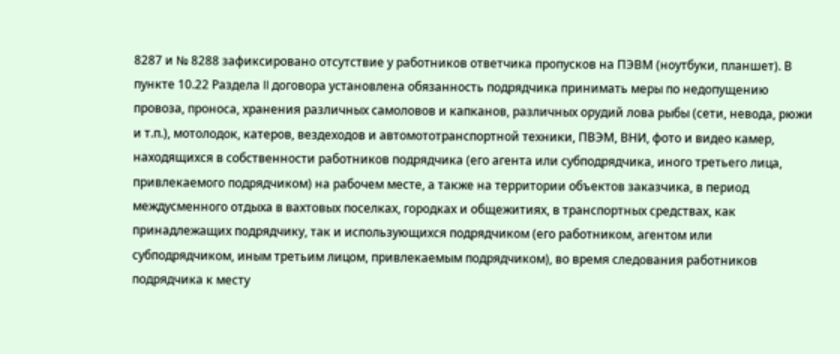8287 и № 8288 зафиксировано отсутствие у работников ответчика пропусков на ПЭВМ (ноутбуки, планшет). В пункте 10.22 Раздела II договора установлена обязанность подрядчика принимать меры по недопущению провоза, проноса, хранения различных самоловов и капканов, различных орудий лова рыбы (сети, невода, рюжи и т.п.), мотолодок, катеров, вездеходов и автомототранспортной техники, ПВЭМ, ВНИ, фото и видео камер, находящихся в собственности работников подрядчика (его агента или субподрядчика, иного третьего лица, привлекаемого подрядчиком) на рабочем месте, а также на территории объектов заказчика, в период междусменного отдыха в вахтовых поселках, городках и общежитиях, в транспортных средствах, как принадлежащих подрядчику, так и использующихся подрядчиком (его работником, агентом или субподрядчиком, иным третьим лицом, привлекаемым подрядчиком), во время следования работников подрядчика к месту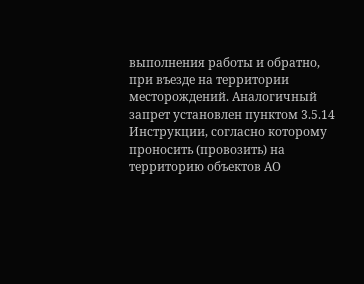выполнения работы и обратно, при въезде на территории месторождений. Аналогичный запрет установлен пунктом 3.5.14 Инструкции, согласно которому проносить (провозить) на территорию объектов АО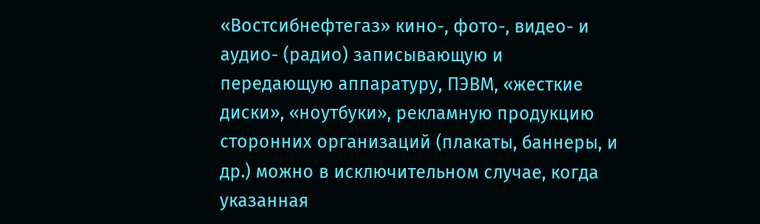«Востсибнефтегаз» кино-, фото-, видео- и аудио- (радио) записывающую и передающую аппаратуру, ПЭВМ, «жесткие диски», «ноутбуки», рекламную продукцию сторонних организаций (плакаты, баннеры, и др.) можно в исключительном случае, когда указанная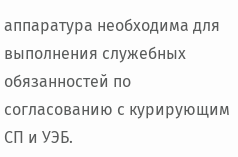аппаратура необходима для выполнения служебных обязанностей по согласованию с курирующим СП и УЭБ.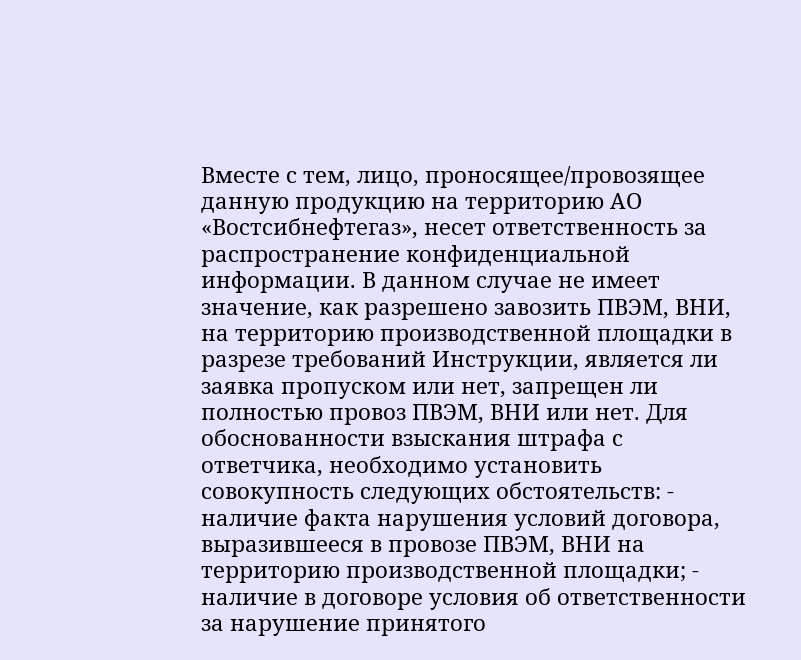Вместе с тем, лицо, проносящее/провозящее данную продукцию на территорию АО «Востсибнефтегаз», несет ответственность за распространение конфиденциальной информации. В данном случае не имеет значение, как разрешено завозить ПВЭМ, ВНИ, на территорию производственной площадки в разрезе требований Инструкции, является ли заявка пропуском или нет, запрещен ли полностью провоз ПВЭМ, ВНИ или нет. Для обоснованности взыскания штрафа с ответчика, необходимо установить совокупность следующих обстоятельств: - наличие факта нарушения условий договора, выразившееся в провозе ПВЭМ, ВНИ на территорию производственной площадки; - наличие в договоре условия об ответственности за нарушение принятого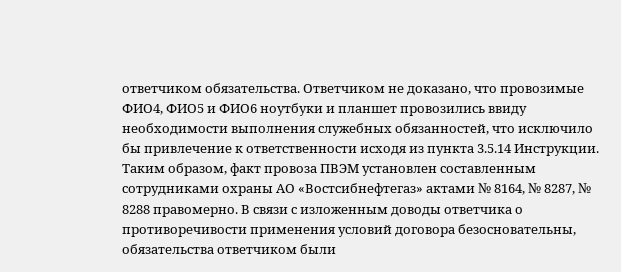ответчиком обязательства. Ответчиком не доказано, что провозимые ФИО4, ФИО5 и ФИО6 ноутбуки и планшет провозились ввиду необходимости выполнения служебных обязанностей, что исключило бы привлечение к ответственности исходя из пункта 3.5.14 Инструкции. Таким образом, факт провоза ПВЭМ установлен составленным сотрудниками охраны АО «Востсибнефтегаз» актами № 8164, № 8287, № 8288 правомерно. В связи с изложенным доводы ответчика о противоречивости применения условий договора безосновательны, обязательства ответчиком были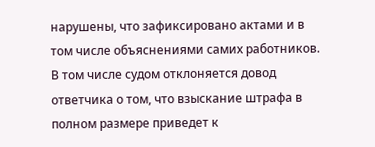нарушены, что зафиксировано актами и в том числе объяснениями самих работников. В том числе судом отклоняется довод ответчика о том, что взыскание штрафа в полном размере приведет к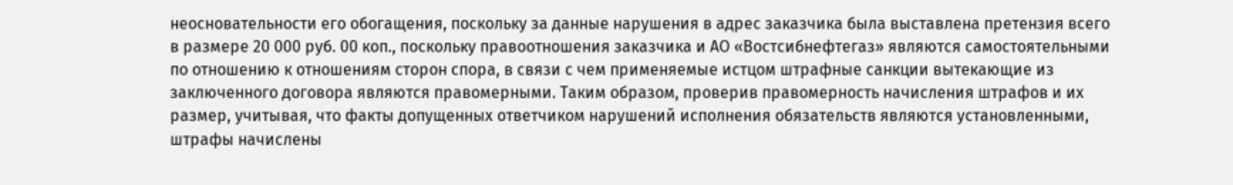неосновательности его обогащения, поскольку за данные нарушения в адрес заказчика была выставлена претензия всего в размере 20 000 руб. 00 коп., поскольку правоотношения заказчика и АО «Востсибнефтегаз» являются самостоятельными по отношению к отношениям сторон спора, в связи с чем применяемые истцом штрафные санкции вытекающие из заключенного договора являются правомерными. Таким образом, проверив правомерность начисления штрафов и их размер, учитывая, что факты допущенных ответчиком нарушений исполнения обязательств являются установленными, штрафы начислены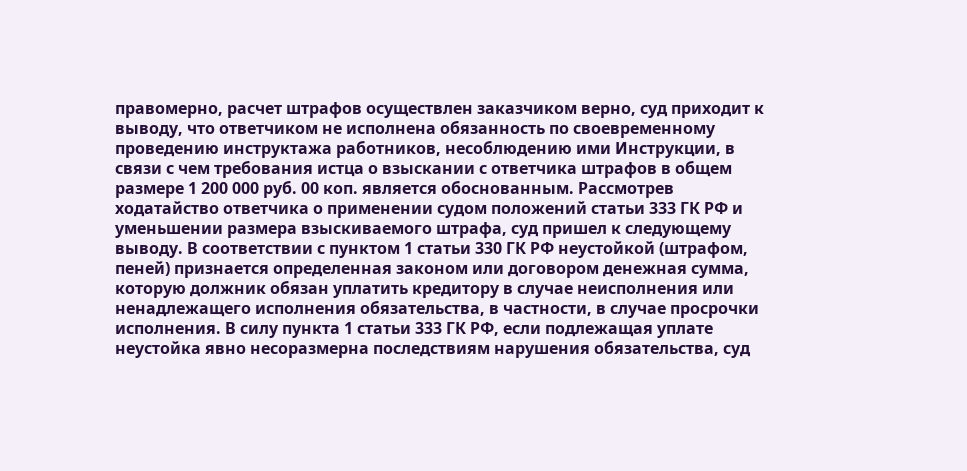правомерно, расчет штрафов осуществлен заказчиком верно, суд приходит к выводу, что ответчиком не исполнена обязанность по своевременному проведению инструктажа работников, несоблюдению ими Инструкции, в связи с чем требования истца о взыскании с ответчика штрафов в общем размере 1 200 000 руб. 00 коп. является обоснованным. Рассмотрев ходатайство ответчика о применении судом положений статьи 333 ГК РФ и уменьшении размера взыскиваемого штрафа, суд пришел к следующему выводу. В соответствии с пунктом 1 статьи 330 ГК РФ неустойкой (штрафом, пеней) признается определенная законом или договором денежная сумма, которую должник обязан уплатить кредитору в случае неисполнения или ненадлежащего исполнения обязательства, в частности, в случае просрочки исполнения. В силу пункта 1 статьи 333 ГК РФ, если подлежащая уплате неустойка явно несоразмерна последствиям нарушения обязательства, суд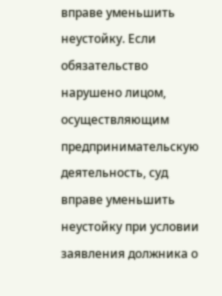вправе уменьшить неустойку. Если обязательство нарушено лицом, осуществляющим предпринимательскую деятельность, суд вправе уменьшить неустойку при условии заявления должника о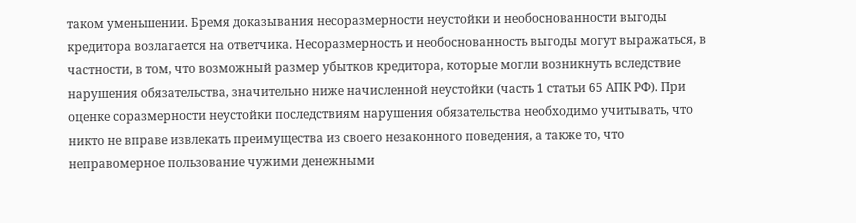таком уменьшении. Бремя доказывания несоразмерности неустойки и необоснованности выгоды кредитора возлагается на ответчика. Несоразмерность и необоснованность выгоды могут выражаться, в частности, в том, что возможный размер убытков кредитора, которые могли возникнуть вследствие нарушения обязательства, значительно ниже начисленной неустойки (часть 1 статьи 65 АПК РФ). При оценке соразмерности неустойки последствиям нарушения обязательства необходимо учитывать, что никто не вправе извлекать преимущества из своего незаконного поведения, а также то, что неправомерное пользование чужими денежными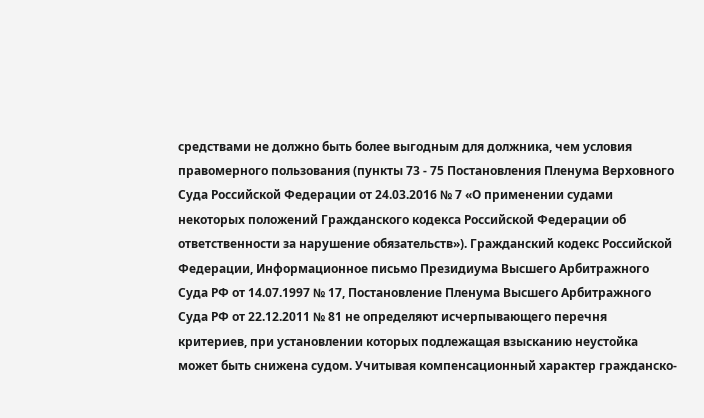средствами не должно быть более выгодным для должника, чем условия правомерного пользования (пункты 73 - 75 Постановления Пленума Верховного Суда Российской Федерации от 24.03.2016 № 7 «О применении судами некоторых положений Гражданского кодекса Российской Федерации об ответственности за нарушение обязательств»). Гражданский кодекс Российской Федерации, Информационное письмо Президиума Высшего Арбитражного Суда РФ от 14.07.1997 № 17, Постановление Пленума Высшего Арбитражного Суда РФ от 22.12.2011 № 81 не определяют исчерпывающего перечня критериев, при установлении которых подлежащая взысканию неустойка может быть снижена судом. Учитывая компенсационный характер гражданско-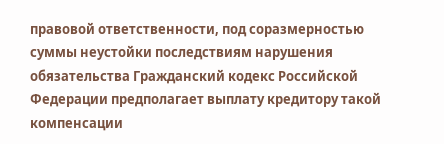правовой ответственности, под соразмерностью суммы неустойки последствиям нарушения обязательства Гражданский кодекс Российской Федерации предполагает выплату кредитору такой компенсации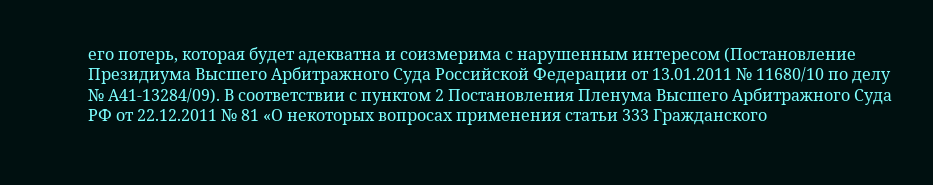его потерь, которая будет адекватна и соизмерима с нарушенным интересом (Постановление Президиума Высшего Арбитражного Суда Российской Федерации от 13.01.2011 № 11680/10 по делу № А41-13284/09). В соответствии с пунктом 2 Постановления Пленума Высшего Арбитражного Суда РФ от 22.12.2011 № 81 «О некоторых вопросах применения статьи 333 Гражданского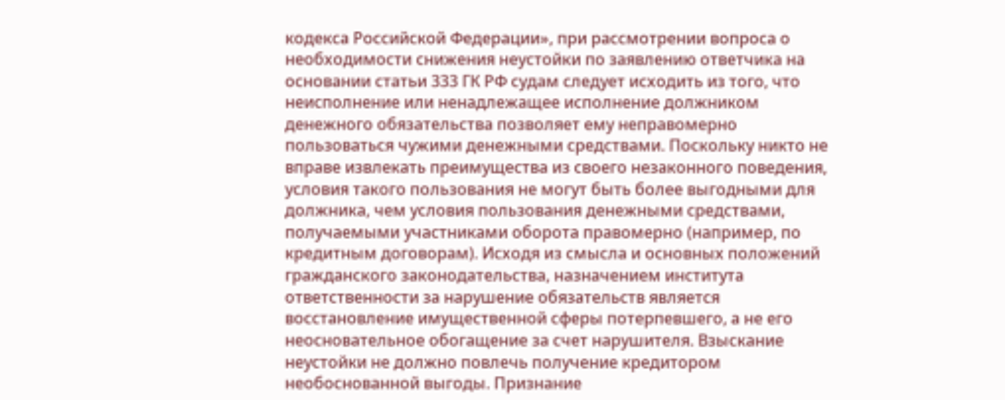кодекса Российской Федерации», при рассмотрении вопроса о необходимости снижения неустойки по заявлению ответчика на основании статьи 333 ГК РФ судам следует исходить из того, что неисполнение или ненадлежащее исполнение должником денежного обязательства позволяет ему неправомерно пользоваться чужими денежными средствами. Поскольку никто не вправе извлекать преимущества из своего незаконного поведения, условия такого пользования не могут быть более выгодными для должника, чем условия пользования денежными средствами, получаемыми участниками оборота правомерно (например, по кредитным договорам). Исходя из смысла и основных положений гражданского законодательства, назначением института ответственности за нарушение обязательств является восстановление имущественной сферы потерпевшего, а не его неосновательное обогащение за счет нарушителя. Взыскание неустойки не должно повлечь получение кредитором необоснованной выгоды. Признание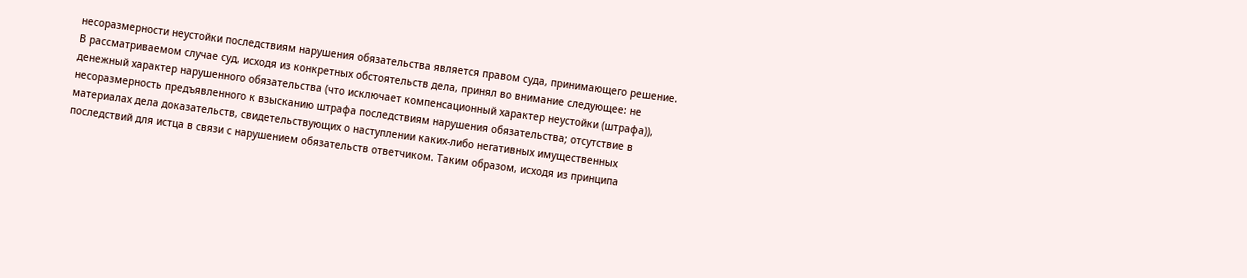несоразмерности неустойки последствиям нарушения обязательства является правом суда, принимающего решение. В рассматриваемом случае суд, исходя из конкретных обстоятельств дела, принял во внимание следующее: не денежный характер нарушенного обязательства (что исключает компенсационный характер неустойки (штрафа)), несоразмерность предъявленного к взысканию штрафа последствиям нарушения обязательства; отсутствие в материалах дела доказательств, свидетельствующих о наступлении каких-либо негативных имущественных последствий для истца в связи с нарушением обязательств ответчиком. Таким образом, исходя из принципа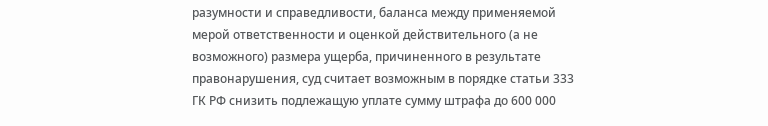разумности и справедливости, баланса между применяемой мерой ответственности и оценкой действительного (а не возможного) размера ущерба, причиненного в результате правонарушения, суд считает возможным в порядке статьи 333 ГК РФ снизить подлежащую уплате сумму штрафа до 600 000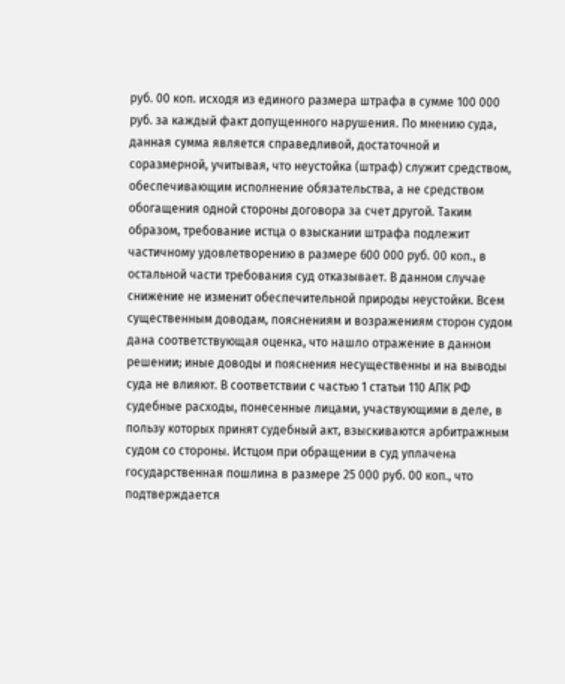руб. 00 коп. исходя из единого размера штрафа в сумме 100 000 руб. за каждый факт допущенного нарушения. По мнению суда, данная сумма является справедливой, достаточной и соразмерной, учитывая, что неустойка (штраф) служит средством, обеспечивающим исполнение обязательства, а не средством обогащения одной стороны договора за счет другой. Таким образом, требование истца о взыскании штрафа подлежит частичному удовлетворению в размере 600 000 руб. 00 коп., в остальной части требования суд отказывает. В данном случае снижение не изменит обеспечительной природы неустойки. Всем существенным доводам, пояснениям и возражениям сторон судом дана соответствующая оценка, что нашло отражение в данном решении; иные доводы и пояснения несущественны и на выводы суда не влияют. В соответствии с частью 1 статьи 110 АПК РФ судебные расходы, понесенные лицами, участвующими в деле, в пользу которых принят судебный акт, взыскиваются арбитражным судом со стороны. Истцом при обращении в суд уплачена государственная пошлина в размере 25 000 руб. 00 коп., что подтверждается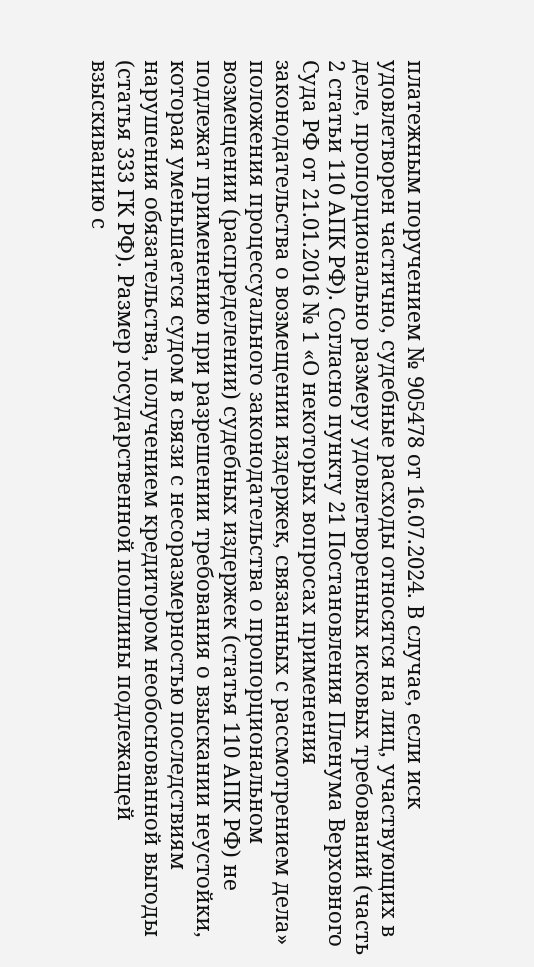платежным поручением № 905478 от 16.07.2024. В случае, если иск удовлетворен частично, судебные расходы относятся на лиц, участвующих в деле, пропорционально размеру удовлетворенных исковых требований (часть 2 статьи 110 АПК РФ). Согласно пункту 21 Постановления Пленума Верховного Суда РФ от 21.01.2016 № 1 «О некоторых вопросах применения законодательства о возмещении издержек, связанных с рассмотрением дела» положения процессуального законодательства о пропорциональном возмещении (распределении) судебных издержек (статья 110 АПК РФ) не подлежат применению при разрешении требования о взыскании неустойки, которая уменьшается судом в связи с несоразмерностью последствиям нарушения обязательства, получением кредитором необоснованной выгоды (статья 333 ГК РФ). Размер государственной пошлины подлежащей взыскиванию с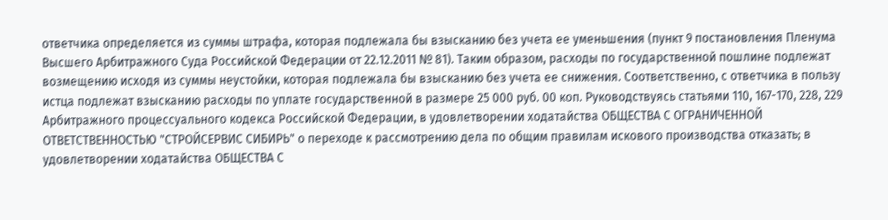ответчика определяется из суммы штрафа, которая подлежала бы взысканию без учета ее уменьшения (пункт 9 постановления Пленума Высшего Арбитражного Суда Российской Федерации от 22.12.2011 № 81). Таким образом, расходы по государственной пошлине подлежат возмещению исходя из суммы неустойки, которая подлежала бы взысканию без учета ее снижения. Соответственно, с ответчика в пользу истца подлежат взысканию расходы по уплате государственной в размере 25 000 руб. 00 коп. Руководствуясь статьями 110, 167-170, 228, 229 Арбитражного процессуального кодекса Российской Федерации, в удовлетворении ходатайства ОБЩЕСТВА С ОГРАНИЧЕННОЙ ОТВЕТСТВЕННОСТЬЮ "СТРОЙСЕРВИС СИБИРЬ" о переходе к рассмотрению дела по общим правилам искового производства отказать; в удовлетворении ходатайства ОБЩЕСТВА С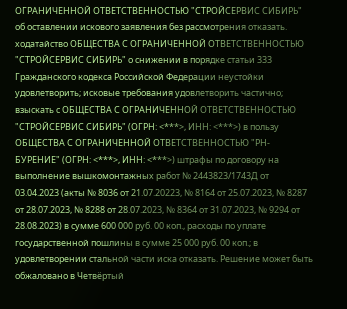ОГРАНИЧЕННОЙ ОТВЕТСТВЕННОСТЬЮ "СТРОЙСЕРВИС СИБИРЬ" об оставлении искового заявления без рассмотрения отказать. ходатайство ОБЩЕСТВА С ОГРАНИЧЕННОЙ ОТВЕТСТВЕННОСТЬЮ "СТРОЙСЕРВИС СИБИРЬ" о снижении в порядке статьи 333 Гражданского кодекса Российской Федерации неустойки удовлетворить; исковые требования удовлетворить частично; взыскать с ОБЩЕСТВА С ОГРАНИЧЕННОЙ ОТВЕТСТВЕННОСТЬЮ "СТРОЙСЕРВИС СИБИРЬ" (ОГРН: <***>, ИНН: <***>) в пользу ОБЩЕСТВА С ОГРАНИЧЕННОЙ ОТВЕТСТВЕННОСТЬЮ "РН-БУРЕНИЕ" (ОГРН: <***>, ИНН: <***>) штрафы по договору на выполнение вышкомонтажных работ № 2443823/1743Д от 03.04.2023 (акты № 8036 от 21.07.20223, № 8164 от 25.07.2023, № 8287 от 28.07.2023, № 8288 от 28.07.2023, № 8364 от 31.07.2023, № 9294 от 28.08.2023) в сумме 600 000 руб. 00 коп., расходы по уплате государственной пошлины в сумме 25 000 руб. 00 коп.; в удовлетворении стальной части иска отказать. Решение может быть обжаловано в Четвёртый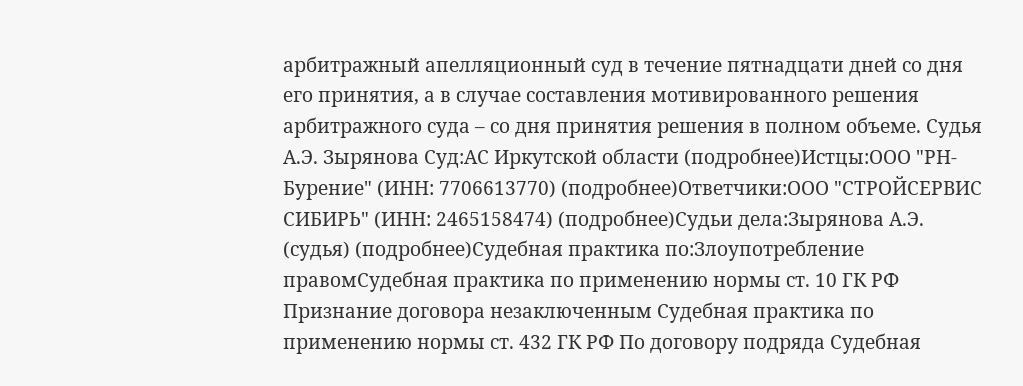арбитражный апелляционный суд в течение пятнадцати дней со дня его принятия, а в случае составления мотивированного решения арбитражного суда – со дня принятия решения в полном объеме. Судья А.Э. Зырянова Суд:АС Иркутской области (подробнее)Истцы:ООО "РН-Бурение" (ИНН: 7706613770) (подробнее)Ответчики:ООО "СТРОЙСЕРВИС СИБИРЬ" (ИНН: 2465158474) (подробнее)Судьи дела:Зырянова А.Э. (судья) (подробнее)Судебная практика по:Злоупотребление правомСудебная практика по применению нормы ст. 10 ГК РФ Признание договора незаключенным Судебная практика по применению нормы ст. 432 ГК РФ По договору подряда Судебная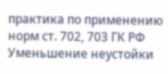практика по применению норм ст. 702, 703 ГК РФ
Уменьшение неустойки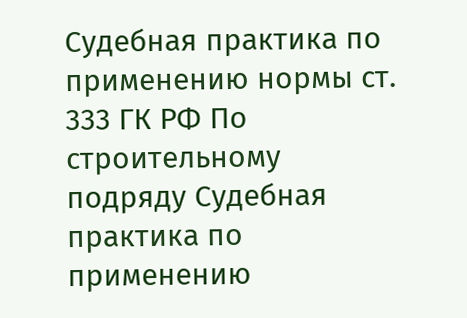Судебная практика по применению нормы ст. 333 ГК РФ По строительному подряду Судебная практика по применению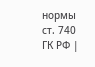нормы ст. 740 ГК РФ |